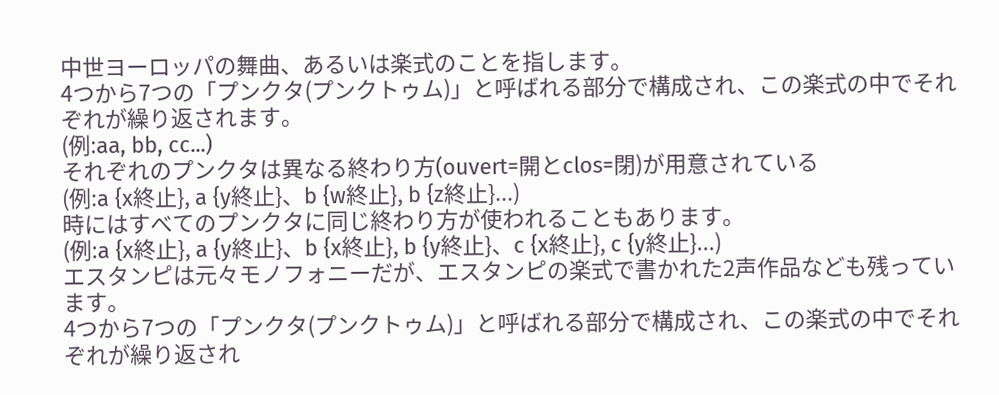中世ヨーロッパの舞曲、あるいは楽式のことを指します。
4つから7つの「プンクタ(プンクトゥム)」と呼ばれる部分で構成され、この楽式の中でそれぞれが繰り返されます。
(例:aa, bb, cc...)
それぞれのプンクタは異なる終わり方(ouvert=開とclos=閉)が用意されている
(例:a {x終止}, a {y終止}、b {w終止}, b {z終止}...)
時にはすべてのプンクタに同じ終わり方が使われることもあります。
(例:a {x終止}, a {y終止}、b {x終止}, b {y終止}、c {x終止}, c {y終止}...)
エスタンピは元々モノフォニーだが、エスタンピの楽式で書かれた2声作品なども残っています。
4つから7つの「プンクタ(プンクトゥム)」と呼ばれる部分で構成され、この楽式の中でそれぞれが繰り返され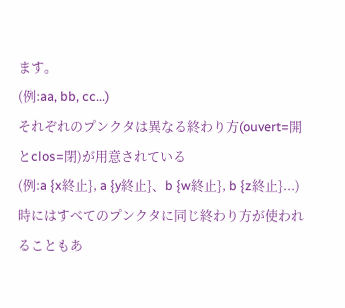ます。
(例:aa, bb, cc...)
それぞれのプンクタは異なる終わり方(ouvert=開とclos=閉)が用意されている
(例:a {x終止}, a {y終止}、b {w終止}, b {z終止}...)
時にはすべてのプンクタに同じ終わり方が使われることもあ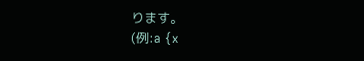ります。
(例:a {x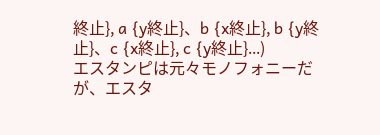終止}, a {y終止}、b {x終止}, b {y終止}、c {x終止}, c {y終止}...)
エスタンピは元々モノフォニーだが、エスタ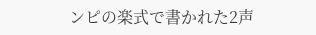ンピの楽式で書かれた2声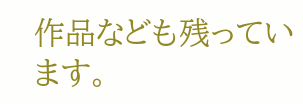作品なども残っています。